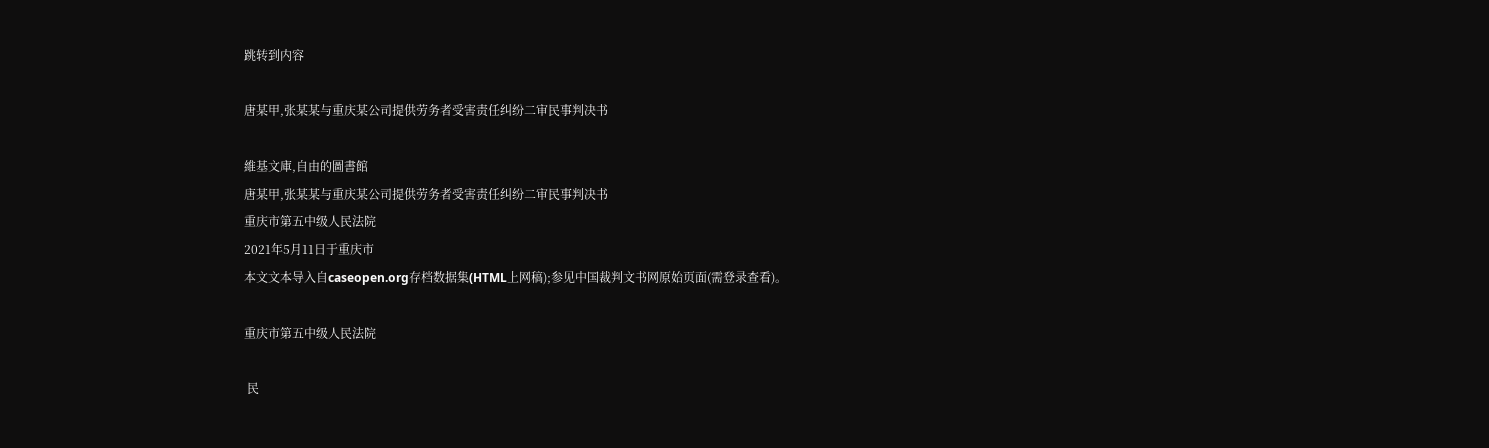跳转到内容

唐某甲,张某某与重庆某公司提供劳务者受害责任纠纷二审民事判决书

維基文庫,自由的圖書館
唐某甲,张某某与重庆某公司提供劳务者受害责任纠纷二审民事判决书
重庆市第五中级人民法院
2021年5月11日于重庆市
本文文本导入自caseopen.org存档数据集(HTML上网稿);参见中国裁判文书网原始页面(需登录查看)。

重庆市第五中级人民法院

 民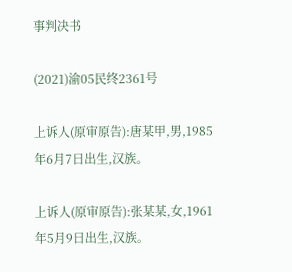事判决书

(2021)渝05民终2361号

上诉人(原审原告):唐某甲,男,1985年6月7日出生,汉族。

上诉人(原审原告):张某某,女,1961年5月9日出生,汉族。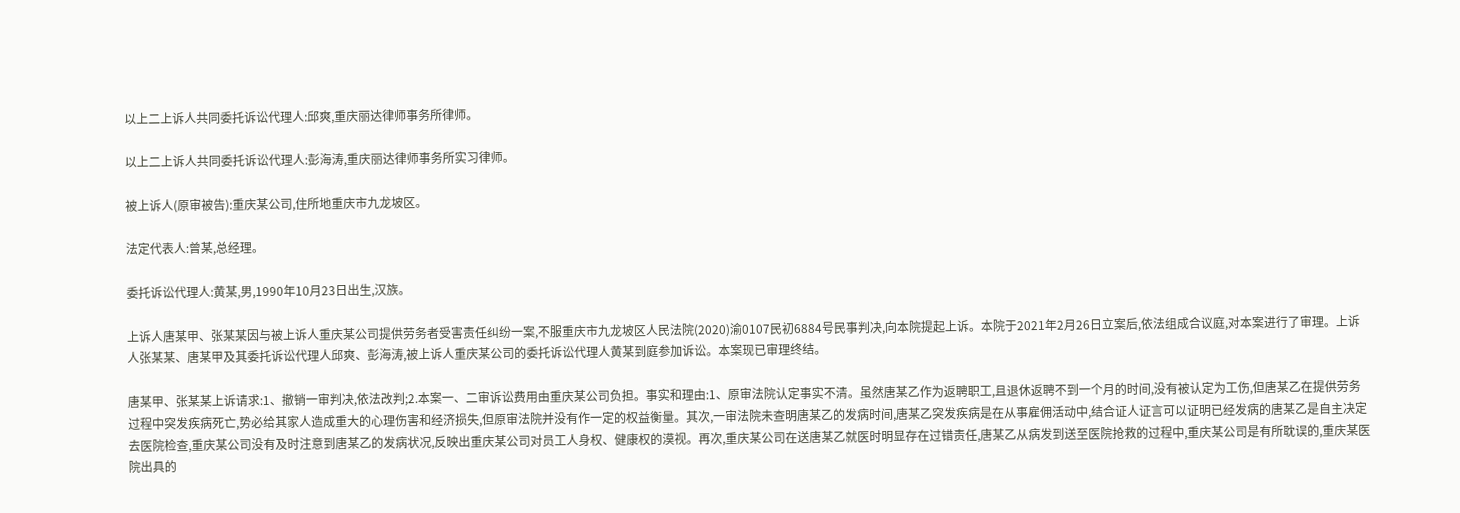以上二上诉人共同委托诉讼代理人:邱爽,重庆丽达律师事务所律师。

以上二上诉人共同委托诉讼代理人:彭海涛,重庆丽达律师事务所实习律师。

被上诉人(原审被告):重庆某公司,住所地重庆市九龙坡区。

法定代表人:曾某,总经理。

委托诉讼代理人:黄某,男,1990年10月23日出生,汉族。

上诉人唐某甲、张某某因与被上诉人重庆某公司提供劳务者受害责任纠纷一案,不服重庆市九龙坡区人民法院(2020)渝0107民初6884号民事判决,向本院提起上诉。本院于2021年2月26日立案后,依法组成合议庭,对本案进行了审理。上诉人张某某、唐某甲及其委托诉讼代理人邱爽、彭海涛,被上诉人重庆某公司的委托诉讼代理人黄某到庭参加诉讼。本案现已审理终结。

唐某甲、张某某上诉请求:1、撤销一审判决,依法改判;2.本案一、二审诉讼费用由重庆某公司负担。事实和理由:1、原审法院认定事实不清。虽然唐某乙作为返聘职工,且退休返聘不到一个月的时间,没有被认定为工伤,但唐某乙在提供劳务过程中突发疾病死亡,势必给其家人造成重大的心理伤害和经济损失,但原审法院并没有作一定的权益衡量。其次,一审法院未查明唐某乙的发病时间,唐某乙突发疾病是在从事雇佣活动中,结合证人证言可以证明已经发病的唐某乙是自主决定去医院检查,重庆某公司没有及时注意到唐某乙的发病状况,反映出重庆某公司对员工人身权、健康权的漠视。再次,重庆某公司在送唐某乙就医时明显存在过错责任,唐某乙从病发到送至医院抢救的过程中,重庆某公司是有所耽误的,重庆某医院出具的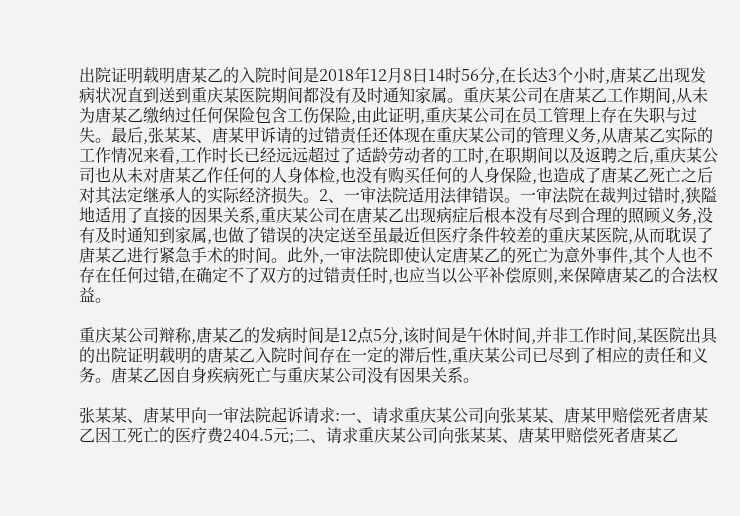出院证明载明唐某乙的入院时间是2018年12月8日14时56分,在长达3个小时,唐某乙出现发病状况直到送到重庆某医院期间都没有及时通知家属。重庆某公司在唐某乙工作期间,从未为唐某乙缴纳过任何保险包含工伤保险,由此证明,重庆某公司在员工管理上存在失职与过失。最后,张某某、唐某甲诉请的过错责任还体现在重庆某公司的管理义务,从唐某乙实际的工作情况来看,工作时长已经远远超过了适龄劳动者的工时,在职期间以及返聘之后,重庆某公司也从未对唐某乙作任何的人身体检,也没有购买任何的人身保险,也造成了唐某乙死亡之后对其法定继承人的实际经济损失。2、一审法院适用法律错误。一审法院在裁判过错时,狭隘地适用了直接的因果关系,重庆某公司在唐某乙出现病症后根本没有尽到合理的照顾义务,没有及时通知到家属,也做了错误的决定送至虽最近但医疗条件较差的重庆某医院,从而耽误了唐某乙进行紧急手术的时间。此外,一审法院即使认定唐某乙的死亡为意外事件,其个人也不存在任何过错,在确定不了双方的过错责任时,也应当以公平补偿原则,来保障唐某乙的合法权益。

重庆某公司辩称,唐某乙的发病时间是12点5分,该时间是午休时间,并非工作时间,某医院出具的出院证明载明的唐某乙入院时间存在一定的滞后性,重庆某公司已尽到了相应的责任和义务。唐某乙因自身疾病死亡与重庆某公司没有因果关系。

张某某、唐某甲向一审法院起诉请求:一、请求重庆某公司向张某某、唐某甲赔偿死者唐某乙因工死亡的医疗费2404.5元;二、请求重庆某公司向张某某、唐某甲赔偿死者唐某乙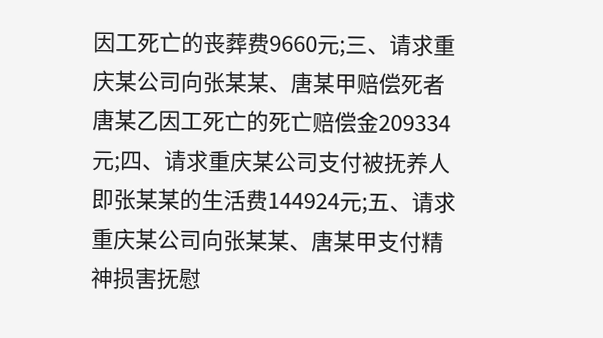因工死亡的丧葬费9660元;三、请求重庆某公司向张某某、唐某甲赔偿死者唐某乙因工死亡的死亡赔偿金209334元;四、请求重庆某公司支付被抚养人即张某某的生活费144924元;五、请求重庆某公司向张某某、唐某甲支付精神损害抚慰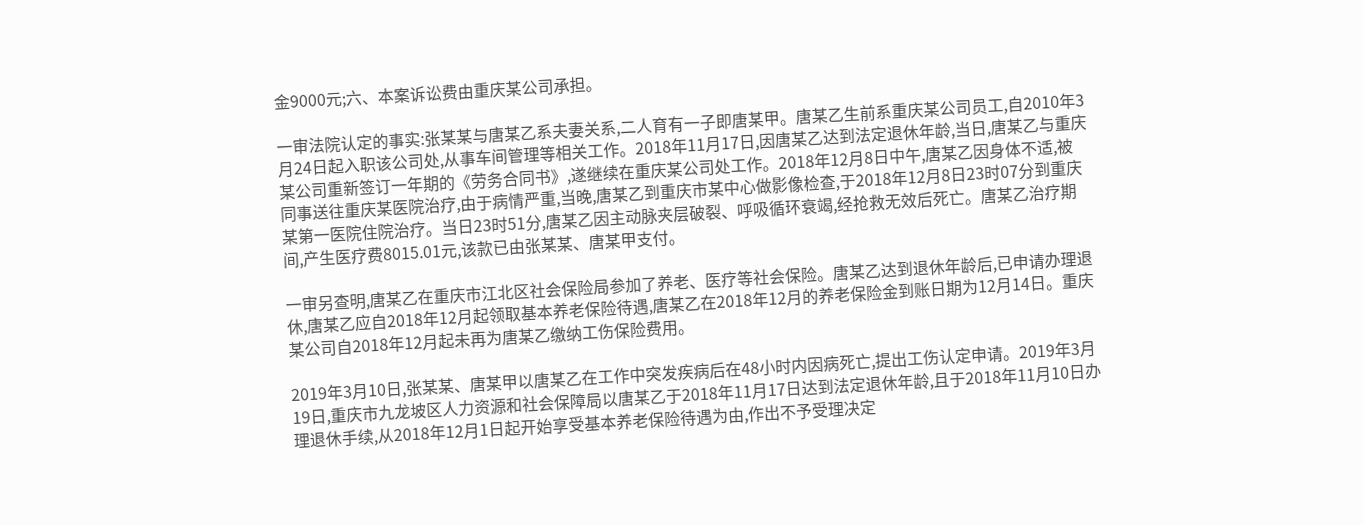金9000元;六、本案诉讼费由重庆某公司承担。

一审法院认定的事实:张某某与唐某乙系夫妻关系,二人育有一子即唐某甲。唐某乙生前系重庆某公司员工,自2010年3月24日起入职该公司处,从事车间管理等相关工作。2018年11月17日,因唐某乙达到法定退休年龄,当日,唐某乙与重庆某公司重新签订一年期的《劳务合同书》,遂继续在重庆某公司处工作。2018年12月8日中午,唐某乙因身体不适,被同事送往重庆某医院治疗,由于病情严重,当晚,唐某乙到重庆市某中心做影像检查,于2018年12月8日23时07分到重庆某第一医院住院治疗。当日23时51分,唐某乙因主动脉夹层破裂、呼吸循环衰竭,经抢救无效后死亡。唐某乙治疗期间,产生医疗费8015.01元,该款已由张某某、唐某甲支付。

一审另查明,唐某乙在重庆市江北区社会保险局参加了养老、医疗等社会保险。唐某乙达到退休年龄后,已申请办理退休,唐某乙应自2018年12月起领取基本养老保险待遇,唐某乙在2018年12月的养老保险金到账日期为12月14日。重庆某公司自2018年12月起未再为唐某乙缴纳工伤保险费用。

2019年3月10日,张某某、唐某甲以唐某乙在工作中突发疾病后在48小时内因病死亡,提出工伤认定申请。2019年3月19日,重庆市九龙坡区人力资源和社会保障局以唐某乙于2018年11月17日达到法定退休年龄,且于2018年11月10日办理退休手续,从2018年12月1日起开始享受基本养老保险待遇为由,作出不予受理决定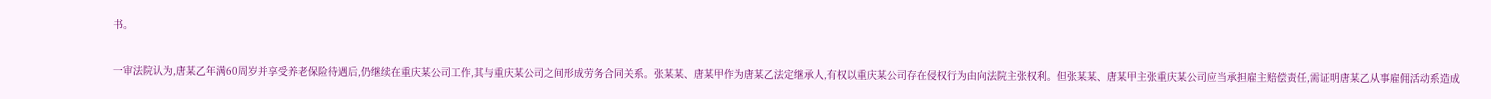书。

一审法院认为,唐某乙年满60周岁并享受养老保险待遇后,仍继续在重庆某公司工作,其与重庆某公司之间形成劳务合同关系。张某某、唐某甲作为唐某乙法定继承人,有权以重庆某公司存在侵权行为由向法院主张权利。但张某某、唐某甲主张重庆某公司应当承担雇主赔偿责任,需证明唐某乙从事雇佣活动系造成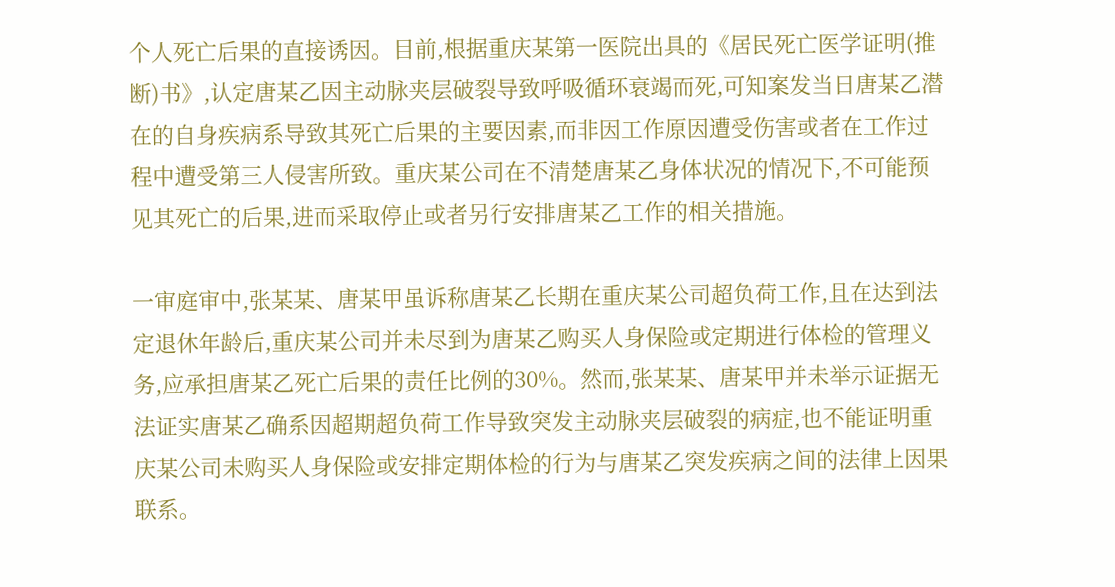个人死亡后果的直接诱因。目前,根据重庆某第一医院出具的《居民死亡医学证明(推断)书》,认定唐某乙因主动脉夹层破裂导致呼吸循环衰竭而死,可知案发当日唐某乙潜在的自身疾病系导致其死亡后果的主要因素,而非因工作原因遭受伤害或者在工作过程中遭受第三人侵害所致。重庆某公司在不清楚唐某乙身体状况的情况下,不可能预见其死亡的后果,进而采取停止或者另行安排唐某乙工作的相关措施。

一审庭审中,张某某、唐某甲虽诉称唐某乙长期在重庆某公司超负荷工作,且在达到法定退休年龄后,重庆某公司并未尽到为唐某乙购买人身保险或定期进行体检的管理义务,应承担唐某乙死亡后果的责任比例的30%。然而,张某某、唐某甲并未举示证据无法证实唐某乙确系因超期超负荷工作导致突发主动脉夹层破裂的病症,也不能证明重庆某公司未购买人身保险或安排定期体检的行为与唐某乙突发疾病之间的法律上因果联系。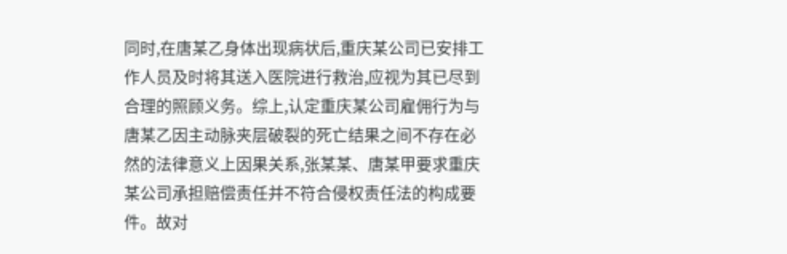同时,在唐某乙身体出现病状后,重庆某公司已安排工作人员及时将其送入医院进行救治,应视为其已尽到合理的照顾义务。综上,认定重庆某公司雇佣行为与唐某乙因主动脉夹层破裂的死亡结果之间不存在必然的法律意义上因果关系,张某某、唐某甲要求重庆某公司承担赔偿责任并不符合侵权责任法的构成要件。故对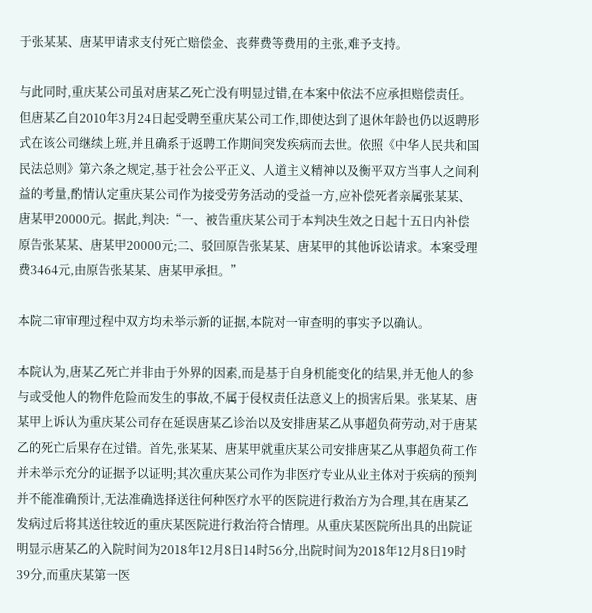于张某某、唐某甲请求支付死亡赔偿金、丧葬费等费用的主张,难予支持。

与此同时,重庆某公司虽对唐某乙死亡没有明显过错,在本案中依法不应承担赔偿责任。但唐某乙自2010年3月24日起受聘至重庆某公司工作,即使达到了退休年龄也仍以返聘形式在该公司继续上班,并且确系于返聘工作期间突发疾病而去世。依照《中华人民共和国民法总则》第六条之规定,基于社会公平正义、人道主义精神以及衡平双方当事人之间利益的考量,酌情认定重庆某公司作为接受劳务活动的受益一方,应补偿死者亲属张某某、唐某甲20000元。据此,判决:“一、被告重庆某公司于本判决生效之日起十五日内补偿原告张某某、唐某甲20000元;二、驳回原告张某某、唐某甲的其他诉讼请求。本案受理费3464元,由原告张某某、唐某甲承担。”

本院二审审理过程中双方均未举示新的证据,本院对一审查明的事实予以确认。

本院认为,唐某乙死亡并非由于外界的因素,而是基于自身机能变化的结果,并无他人的参与或受他人的物件危险而发生的事故,不属于侵权责任法意义上的损害后果。张某某、唐某甲上诉认为重庆某公司存在延误唐某乙诊治以及安排唐某乙从事超负荷劳动,对于唐某乙的死亡后果存在过错。首先,张某某、唐某甲就重庆某公司安排唐某乙从事超负荷工作并未举示充分的证据予以证明;其次重庆某公司作为非医疗专业从业主体对于疾病的预判并不能准确预计,无法准确选择送往何种医疗水平的医院进行救治方为合理,其在唐某乙发病过后将其送往较近的重庆某医院进行救治符合情理。从重庆某医院所出具的出院证明显示唐某乙的入院时间为2018年12月8日14时56分,出院时间为2018年12月8日19时39分,而重庆某第一医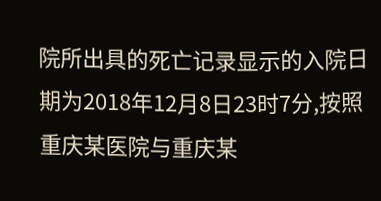院所出具的死亡记录显示的入院日期为2018年12月8日23时7分,按照重庆某医院与重庆某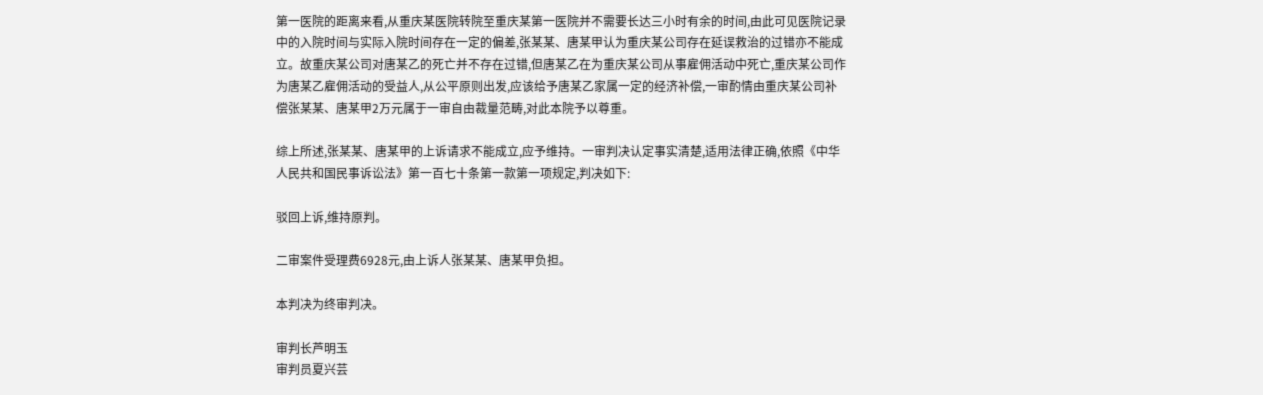第一医院的距离来看,从重庆某医院转院至重庆某第一医院并不需要长达三小时有余的时间,由此可见医院记录中的入院时间与实际入院时间存在一定的偏差,张某某、唐某甲认为重庆某公司存在延误救治的过错亦不能成立。故重庆某公司对唐某乙的死亡并不存在过错,但唐某乙在为重庆某公司从事雇佣活动中死亡,重庆某公司作为唐某乙雇佣活动的受益人,从公平原则出发,应该给予唐某乙家属一定的经济补偿,一审酌情由重庆某公司补偿张某某、唐某甲2万元属于一审自由裁量范畴,对此本院予以尊重。

综上所述,张某某、唐某甲的上诉请求不能成立,应予维持。一审判决认定事实清楚,适用法律正确,依照《中华人民共和国民事诉讼法》第一百七十条第一款第一项规定,判决如下:

驳回上诉,维持原判。

二审案件受理费6928元,由上诉人张某某、唐某甲负担。

本判决为终审判决。

审判长芦明玉
审判员夏兴芸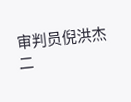审判员倪洪杰
二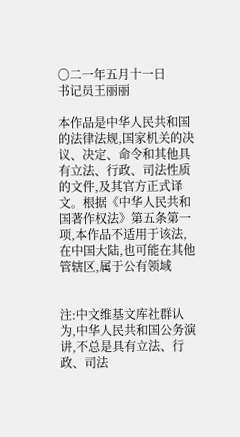〇二一年五月十一日
书记员王丽丽

本作品是中华人民共和国的法律法规,国家机关的决议、决定、命令和其他具有立法、行政、司法性质的文件,及其官方正式译文。根据《中华人民共和国著作权法》第五条第一项,本作品不适用于该法,在中国大陆,也可能在其他管辖区,属于公有领域


注:中文维基文库社群认为,中华人民共和国公务演讲,不总是具有立法、行政、司法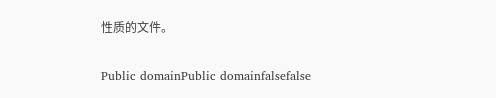性质的文件。

Public domainPublic domainfalsefalse